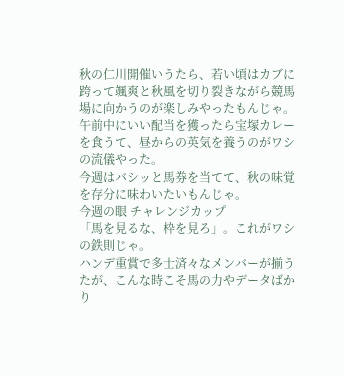秋の仁川開催いうたら、若い頃はカブに跨って颯爽と秋風を切り裂きながら競馬場に向かうのが楽しみやったもんじゃ。
午前中にいい配当を獲ったら宝塚カレーを食うて、昼からの英気を養うのがワシの流儀やった。
今週はバシッと馬券を当てて、秋の味覚を存分に味わいたいもんじゃ。
今週の眼 チャレンジカップ
「馬を見るな、枠を見ろ」。これがワシの鉄則じゃ。
ハンデ重賞で多士済々なメンバーが揃うたが、こんな時こそ馬の力やデータばかり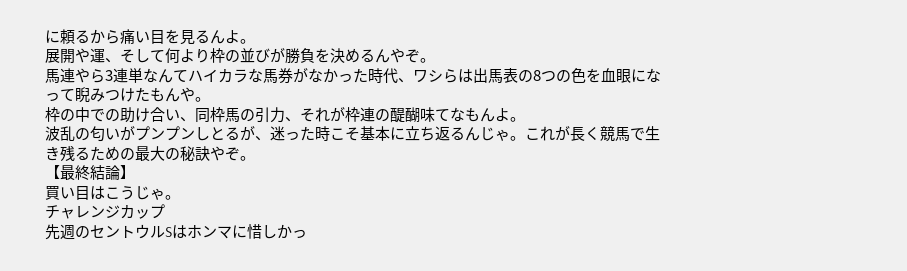に頼るから痛い目を見るんよ。
展開や運、そして何より枠の並びが勝負を決めるんやぞ。
馬連やら3連単なんてハイカラな馬券がなかった時代、ワシらは出馬表の8つの色を血眼になって睨みつけたもんや。
枠の中での助け合い、同枠馬の引力、それが枠連の醍醐味てなもんよ。
波乱の匂いがプンプンしとるが、迷った時こそ基本に立ち返るんじゃ。これが長く競馬で生き残るための最大の秘訣やぞ。
【最終結論】
買い目はこうじゃ。
チャレンジカップ
先週のセントウルSはホンマに惜しかっ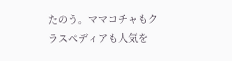たのう。ママコチャもクラスペディアも人気を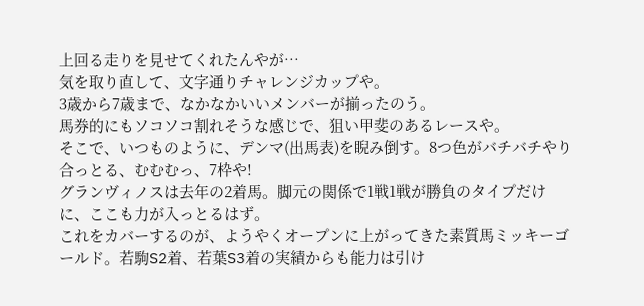上回る走りを見せてくれたんやが…
気を取り直して、文字通りチャレンジカップや。
3歳から7歳まで、なかなかいいメンバーが揃ったのう。
馬券的にもソコソコ割れそうな感じで、狙い甲斐のあるレースや。
そこで、いつものように、デンマ(出馬表)を睨み倒す。8つ色がバチバチやり合っとる、むむむっ、7枠や!
グランヴィノスは去年の2着馬。脚元の関係で1戦1戦が勝負のタイプだけに、ここも力が入っとるはず。
これをカバーするのが、ようやくオープンに上がってきた素質馬ミッキーゴールド。若駒S2着、若葉S3着の実績からも能力は引け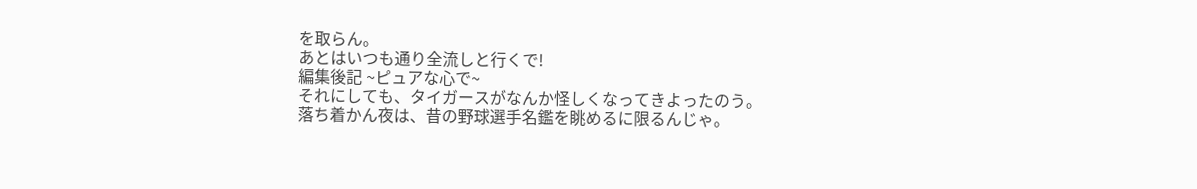を取らん。
あとはいつも通り全流しと行くで!
編集後記 ~ピュアな心で~
それにしても、タイガースがなんか怪しくなってきよったのう。
落ち着かん夜は、昔の野球選手名鑑を眺めるに限るんじゃ。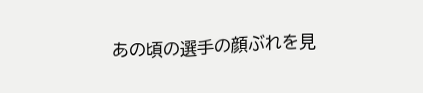あの頃の選手の顔ぶれを見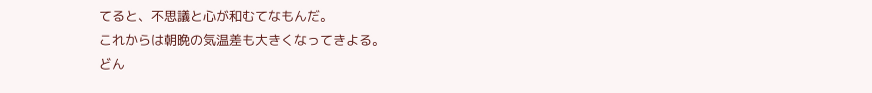てると、不思議と心が和むてなもんだ。
これからは朝晩の気温差も大きくなってきよる。
どん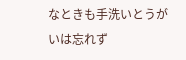なときも手洗いとうがいは忘れず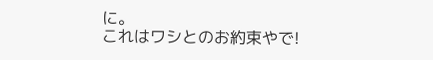に。
これはワシとのお約束やで!